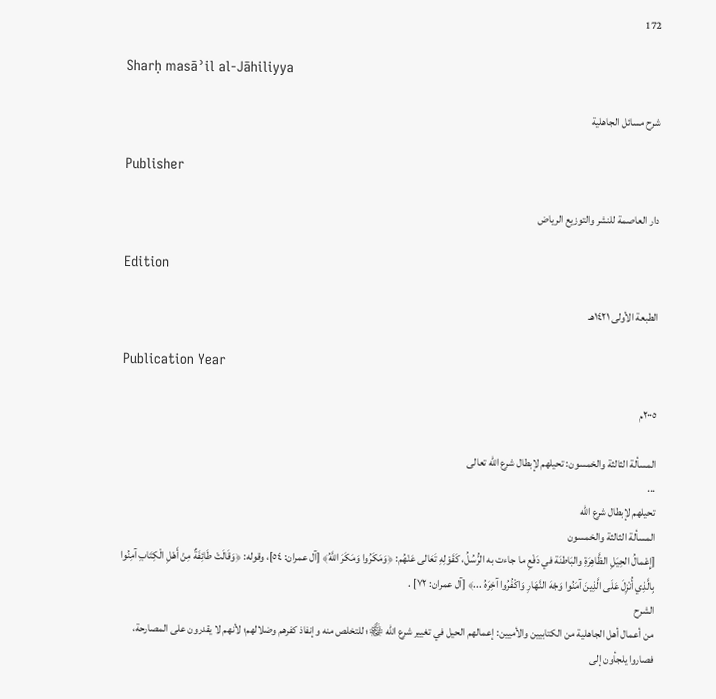172

Sharḥ masāʾil al-Jāhiliyya

شرح مسائل الجاهلية

Publisher

دار العاصمة للنشر والتوزيع الرياض

Edition

الطبعة الأولى ١٤٢١هـ

Publication Year

٢٠٠٥م

المسألة الثالثة والخمسون: تحيلهم لإبطال شرع الله تعالى
...
تحيلهم لإبطال شرع الله
المسألة الثالثة والخمسون
[إِعْمالُ الحِيَلِ الظَّاهِرَةِ والبَاطنَة في دَفْعِ ما جاءت به الرُّسُلُ، كَقَوْلِهِ تَعَالى عَنْهُم: ﴿وَمَكَرُوا وَمَكَرَ اللَّهُ﴾ [آل عمران: ٥٤]، وقوله: ﴿وَقَالَتْ طَائِفَةٌ مِنْ أَهْلِ الْكِتَابِ آمِنُوا بِالَّذِي أُنْزِلَ عَلَى الَّذِينَ آمَنُوا وَجْهَ النَّهَارِ وَاكْفُرُوا آخِرَهُ ...﴾ [آل عمران: ٧٢] .
الشرح
من أعمال أهل الجاهلية من الكتابيين والأميين: إعمالهم الحيل في تغيير شرع الله ﷾؛ للتخلص منه وإنفاذ كفرهم وضلالهم؛ لأنهم لا يقدرون على المصارحة، فصاروا يلجأون إلى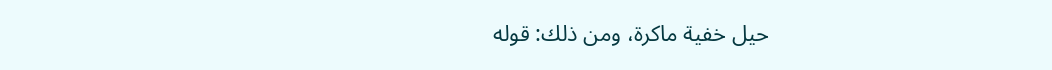حيل خفية ماكرة، ومن ذلك: قوله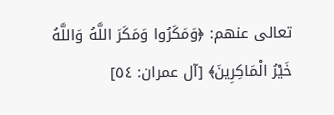تعالى عنهم: ﴿وَمَكَرُوا وَمَكَرَ اللَّهُ وَاللَّهُ خَيْرُ الْمَاكِرِينَ﴾ [آل عمران: ٥٤]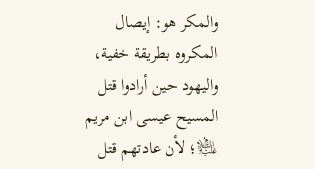والمكر هو: إيصال المكروه بطريقة خفية، واليهود حين أرادوا قتل المسيح عيسى ابن مريم ﵇؛ لأن عادتهم قتل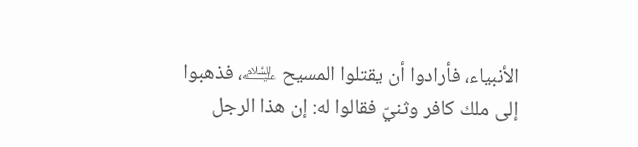الأنبياء، فأرادوا أن يقتلوا المسيح ﵇، فذهبوا إلى ملك كافر وثنيّ فقالوا له: إن هذا الرجل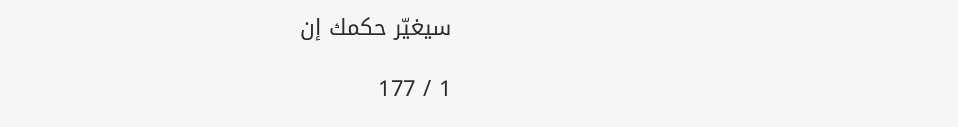سيغيّر حكمك إن

1 / 177